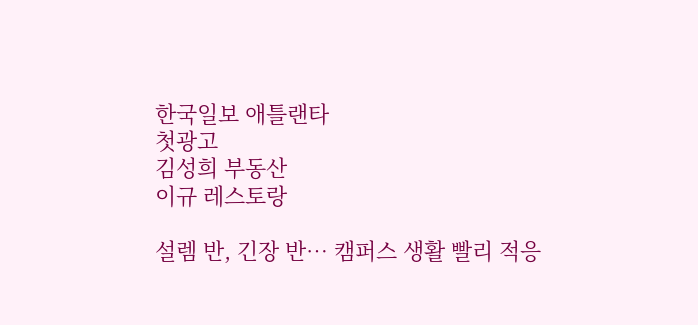한국일보 애틀랜타
첫광고
김성희 부동산
이규 레스토랑

설렘 반, 긴장 반… 캠퍼스 생활 빨리 적응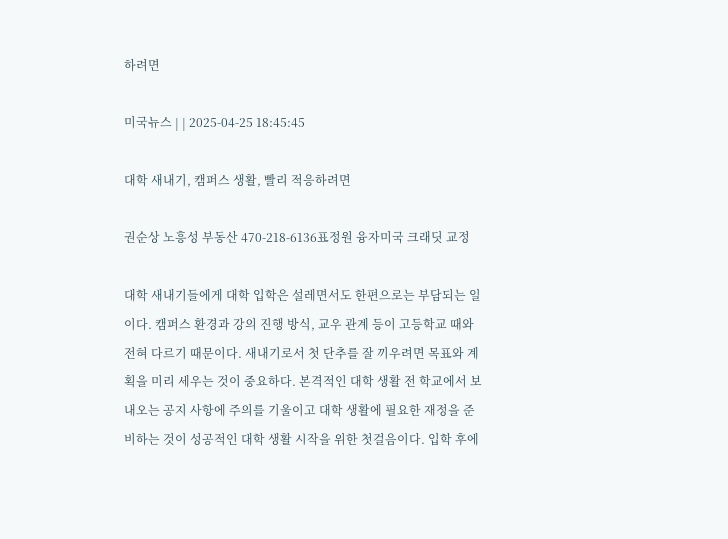하려면

미국뉴스 | | 2025-04-25 18:45:45

대학 새내기, 캠퍼스 생활, 빨리 적응하려면

권순상 노흥성 부동산 470-218-6136표정원 융자미국 크래딧 교정

대학 새내기들에게 대학 입학은 설레면서도 한편으로는 부담되는 일이다. 캠퍼스 환경과 강의 진행 방식, 교우 관계 등이 고등학교 때와 전혀 다르기 때문이다. 새내기로서 첫 단추를 잘 끼우려면 목표와 계획을 미리 세우는 것이 중요하다. 본격적인 대학 생활 전 학교에서 보내오는 공지 사항에 주의를 기울이고 대학 생활에 필요한 재정을 준비하는 것이 성공적인 대학 생활 시작을 위한 첫걸음이다. 입학 후에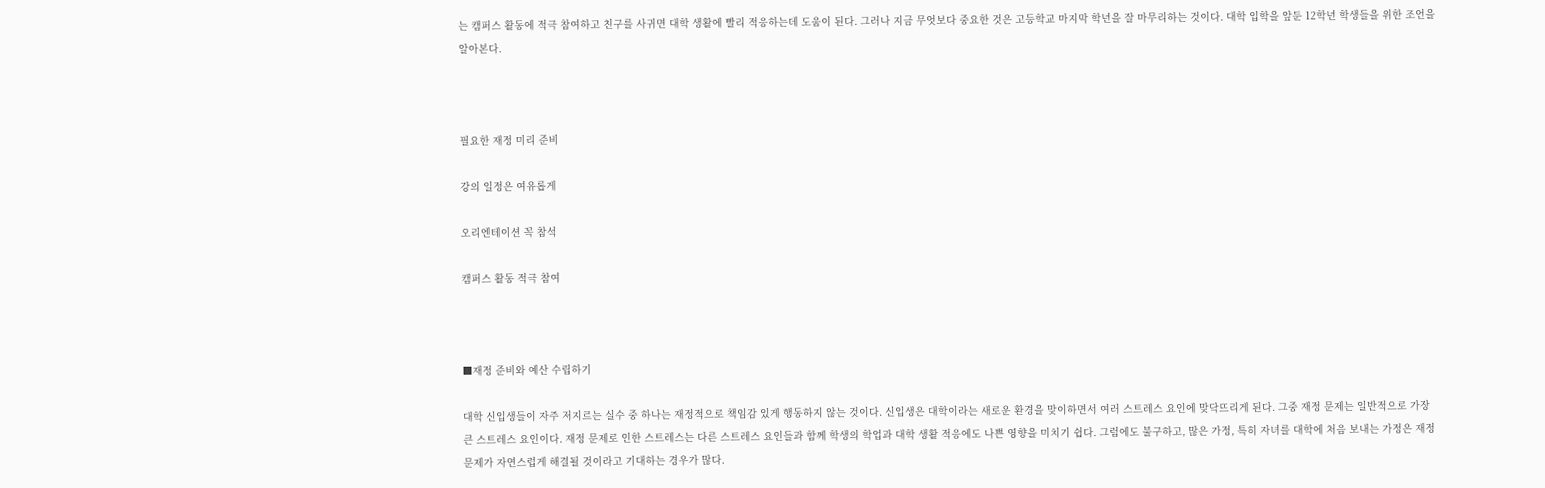는 캠퍼스 활동에 적극 참여하고 친구를 사귀면 대학 생활에 빨리 적응하는데 도움이 된다. 그러나 지금 무엇보다 중요한 것은 고등학교 마지막 학년을 잘 마무리하는 것이다. 대학 입학을 앞둔 12학년 학생들을 위한 조언을 알아본다.



필요한 재정 미리 준비

강의 일정은 여유롭게

오리엔테이션 꼭 참석

캠퍼스 활동 적극 참여



■재정 준비와 예산 수립하기

대학 신입생들이 자주 저지르는 실수 중 하나는 재정적으로 책임감 있게 행동하지 않는 것이다. 신입생은 대학이라는 새로운 환경을 맞이하면서 여러 스트레스 요인에 맞닥뜨리게 된다. 그중 재정 문제는 일반적으로 가장 큰 스트레스 요인이다. 재정 문제로 인한 스트레스는 다른 스트레스 요인들과 함께 학생의 학업과 대학 생활 적응에도 나쁜 영향을 미치기 쉽다. 그럼에도 불구하고, 많은 가정, 특히 자녀를 대학에 처음 보내는 가정은 재정 문제가 자연스럽게 해결될 것이라고 기대하는 경우가 많다.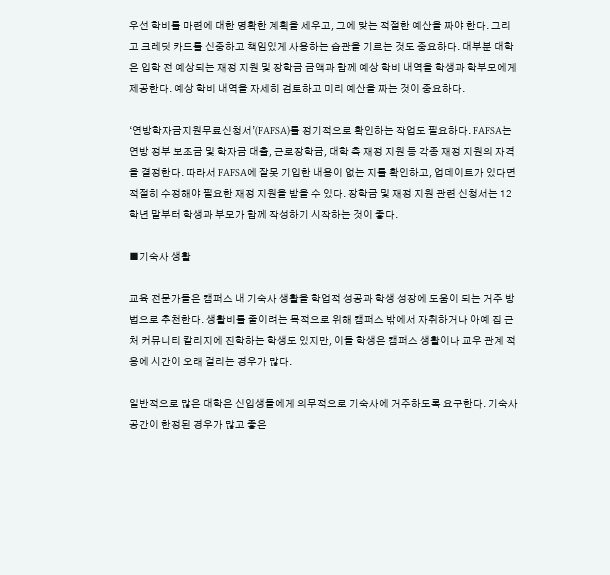우선 학비를 마련에 대한 명확한 계획을 세우고, 그에 맞는 적절한 예산을 짜야 한다. 그리고 크레딧 카드를 신중하고 책임있게 사용하는 습관을 기르는 것도 중요하다. 대부분 대학은 입학 전 예상되는 재정 지원 및 장학금 금액과 함께 예상 학비 내역을 학생과 학부모에게 제공한다. 예상 학비 내역을 자세히 검토하고 미리 예산을 짜는 것이 중요하다.

‘연방학자금지원무료신청서’(FAFSA)를 정기적으로 확인하는 작업도 필요하다. FAFSA는 연방 정부 보조금 및 학자금 대출, 근로장학금, 대학 측 재정 지원 등 각종 재정 지원의 자격을 결정한다. 따라서 FAFSA에 잘못 기입한 내용이 없는 지를 확인하고, 업데이트가 있다면 적절히 수정해야 필요한 재정 지원을 받을 수 있다. 장학금 및 재정 지원 관련 신청서는 12학년 말부터 학생과 부모가 함께 작성하기 시작하는 것이 좋다.

■기숙사 생활

교육 전문가들은 캠퍼스 내 기숙사 생활을 학업적 성공과 학생 성장에 도움이 되는 거주 방법으로 추천한다. 생활비를 줄이려는 목적으로 위해 캠퍼스 밖에서 자취하거나 아예 집 근처 커뮤니티 칼리지에 진학하는 학생도 있지만, 이들 학생은 캠퍼스 생활이나 교우 관계 적응에 시간이 오래 걸리는 경우가 많다.

일반적으로 많은 대학은 신입생들에게 의무적으로 기숙사에 거주하도록 요구한다. 기숙사 공간이 한정된 경우가 많고 좋은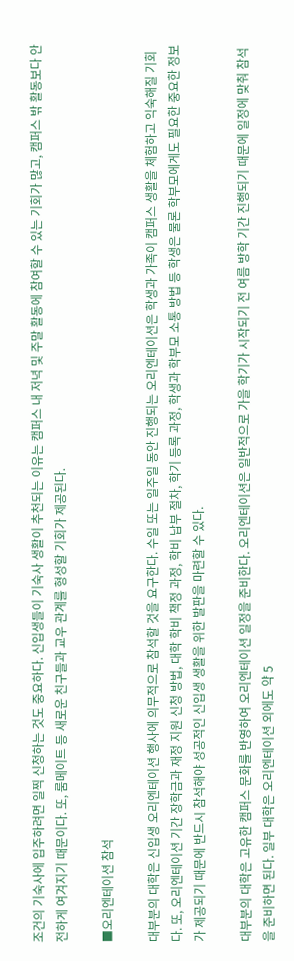조건의 기숙사에 입주하려면 일찍 신청하는 것도 중요하다. 신입생들이 기숙사 생활이 추천되는 이유는 캠퍼스 내 저녁 및 주말 활동에 참여할 수 있는 기회가 많고, 캠퍼스 밖 활동보다 안전하게 여겨지기 때문이다. 또, 룸메이트 등 새로운 친구들과 교우 관계를 형성할 기회가 제공된다.

■오리엔테이션 참석

대부분의 대학은 신입생 오리엔테이션 행사에 의무적으로 참석할 것을 요구한다. 수일 또는 일주일 동안 진행되는 오리엔테이션은 학생과 가족이 캠퍼스 생활을 체험하고 익숙해질 기회다. 또, 오리엔테이션 기간 장학금과 재정 지원 신청 방법, 대학 학비 책정 과정, 학비 납부 절차, 학기 등록 과정, 학생과 학부모 소통 방법 등 학생은 물론 학부모에게도 필요한 중요한 정보가 제공되기 때문에 반드시 참석해야 성공적인 신입생 생활을 위한 발판을 마련할 수 있다.

대부분의 대학은 고유한 캠퍼스 문화를 반영하여 오리엔테이션 일정을 준비한다. 오리엔테이션은 일반적으로 가을 학기가 시작되기 전 여름 방학 기간 진행되기 때문에 일정에 맞춰 참석을 준비하면 된다. 일부 대학은 오리엔테이션 외에도 약 5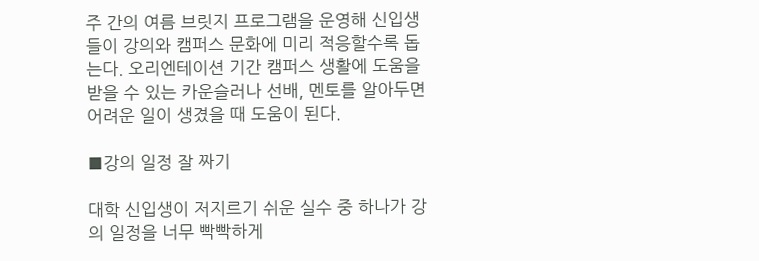주 간의 여름 브릿지 프로그램을 운영해 신입생들이 강의와 캠퍼스 문화에 미리 적응할수록 돕는다. 오리엔테이션 기간 캠퍼스 생활에 도움을 받을 수 있는 카운슬러나 선배, 멘토를 알아두면 어려운 일이 생겼을 때 도움이 된다.

■강의 일정 잘 짜기

대학 신입생이 저지르기 쉬운 실수 중 하나가 강의 일정을 너무 빡빡하게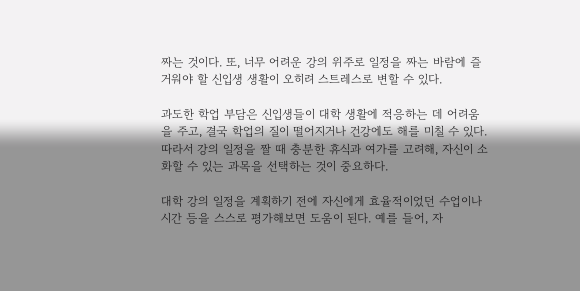짜는 것이다. 또, 너무 어려운 강의 위주로 일정을 짜는 바람에 즐거워야 할 신입생 생활이 오히려 스트레스로 변할 수 있다.

과도한 학업 부담은 신입생들이 대학 생활에 적응하는 데 어려움을 주고, 결국 학업의 질이 떨어지거나 건강에도 해를 미칠 수 있다. 따라서 강의 일정을 짤 때 충분한 휴식과 여가를 고려해, 자신이 소화할 수 있는 과목을 선택하는 것이 중요하다.

대학 강의 일정을 계획하기 전에 자신에게 효율적이었던 수업이나 시간 등을 스스로 평가해보면 도움이 된다. 예를 들어, 자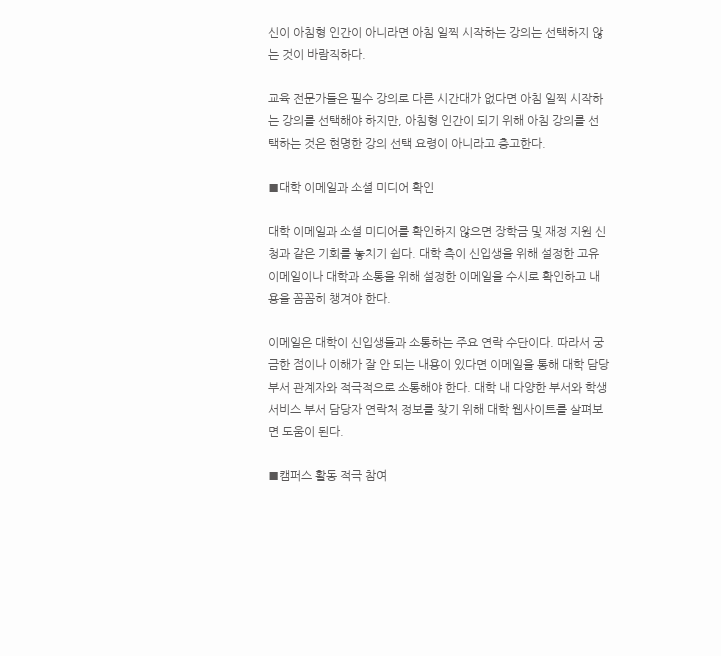신이 아침형 인간이 아니라면 아침 일찍 시작하는 강의는 선택하지 않는 것이 바람직하다.

교육 전문가들은 필수 강의로 다른 시간대가 없다면 아침 일찍 시작하는 강의를 선택해야 하지만, 아침형 인간이 되기 위해 아침 강의를 선택하는 것은 현명한 강의 선택 요령이 아니라고 충고한다.

■대학 이메일과 소셜 미디어 확인

대학 이메일과 소셜 미디어를 확인하지 않으면 장학금 및 재정 지원 신청과 같은 기회를 놓치기 쉽다. 대학 측이 신입생을 위해 설정한 고유 이메일이나 대학과 소통을 위해 설정한 이메일을 수시로 확인하고 내용을 꼼꼼히 챙겨야 한다.

이메일은 대학이 신입생들과 소통하는 주요 연락 수단이다. 따라서 궁금한 점이나 이해가 잘 안 되는 내용이 있다면 이메일을 통해 대학 담당 부서 관계자와 적극적으로 소통해야 한다. 대학 내 다양한 부서와 학생 서비스 부서 담당자 연락처 정보를 찾기 위해 대학 웹사이트를 살펴보면 도움이 된다.

■캠퍼스 활동 적극 참여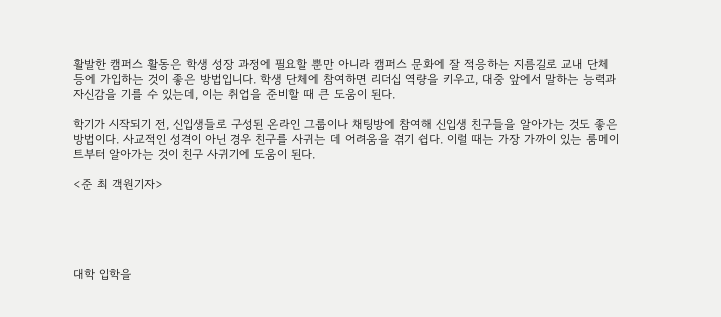활발한 캠퍼스 활동은 학생 성장 과정에 필요할 뿐만 아니라 캠퍼스 문화에 잘 적응하는 지름길로 교내 단체 등에 가입하는 것이 좋은 방법입니다. 학생 단체에 참여하면 리더십 역량을 키우고, 대중 앞에서 말하는 능력과 자신감을 기를 수 있는데, 이는 취업을 준비할 때 큰 도움이 된다.

학기가 시작되기 전, 신입생들로 구성된 온라인 그룹이나 채팅방에 참여해 신입생 친구들을 알아가는 것도 좋은 방법이다. 사교적인 성격이 아닌 경우 친구를 사귀는 데 어려움을 겪기 쉽다. 이럴 때는 가장 가까이 있는 룸메이트부터 알아가는 것이 친구 사귀기에 도움이 된다.

<준 최 객원기자>





대학 입학을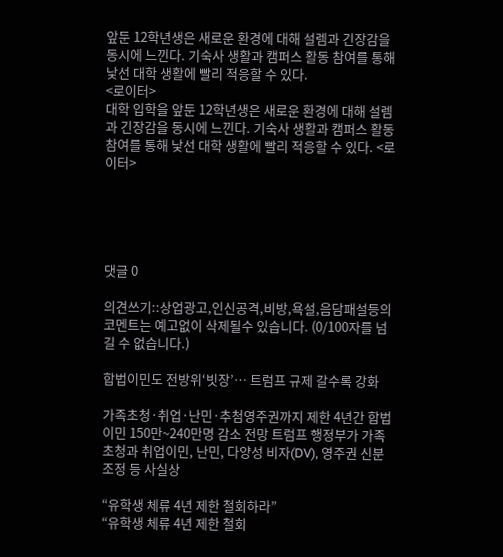앞둔 12학년생은 새로운 환경에 대해 설렘과 긴장감을 동시에 느낀다. 기숙사 생활과 캠퍼스 활동 참여를 통해 낯선 대학 생활에 빨리 적응할 수 있다.                               <로이터>
대학 입학을 앞둔 12학년생은 새로운 환경에 대해 설렘과 긴장감을 동시에 느낀다. 기숙사 생활과 캠퍼스 활동 참여를 통해 낯선 대학 생활에 빨리 적응할 수 있다. <로이터>





댓글 0

의견쓰기::상업광고,인신공격,비방,욕설,음담패설등의 코멘트는 예고없이 삭제될수 있습니다. (0/100자를 넘길 수 없습니다.)

합법이민도 전방위‘빗장’… 트럼프 규제 갈수록 강화

가족초청·취업·난민·추첨영주권까지 제한 4년간 합법이민 150만~240만명 감소 전망 트럼프 행정부가 가족초청과 취업이민, 난민, 다양성 비자(DV), 영주권 신분조정 등 사실상

“유학생 체류 4년 제한 철회하라”
“유학생 체류 4년 제한 철회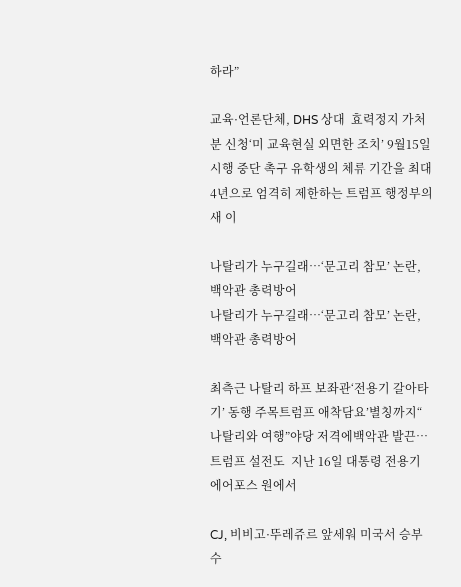하라”

교육·언론단체, DHS 상대  효력정지 가처분 신청‘미 교육현실 외면한 조치’ 9월15일 시행 중단 촉구 유학생의 체류 기간을 최대 4년으로 엄격히 제한하는 트럼프 행정부의 새 이

나탈리가 누구길래…‘문고리 참모’ 논란, 백악관 총력방어
나탈리가 누구길래…‘문고리 참모’ 논란, 백악관 총력방어

최측근 나탈리 하프 보좌관‘전용기 갈아타기’ 동행 주목트럼프 애착담요’별칭까지“ 나탈리와 여행”야당 저격에백악관 발끈… 트럼프 설전도  지난 16일 대통령 전용기 에어포스 원에서

CJ, 비비고·뚜레쥬르 앞세워 미국서 승부수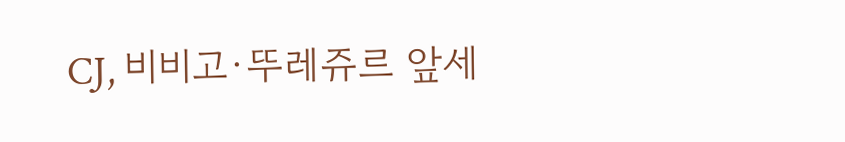CJ, 비비고·뚜레쥬르 앞세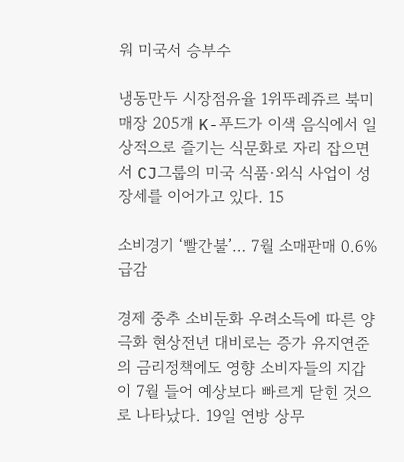워 미국서 승부수

냉동만두 시장점유율 1위뚜레쥬르 북미매장 205개 K-푸드가 이색 음식에서 일상적으로 즐기는 식문화로 자리 잡으면서 CJ그룹의 미국 식품·외식 사업이 성장세를 이어가고 있다. 15

소비경기 ‘빨간불’… 7월 소매판매 0.6% 급감

경제 중추 소비둔화 우려소득에 따른 양극화 현상전년 대비로는 증가 유지연준의 금리정책에도 영향 소비자들의 지갑이 7월 들어 예상보다 빠르게 닫힌 것으로 나타났다. 19일 연방 상무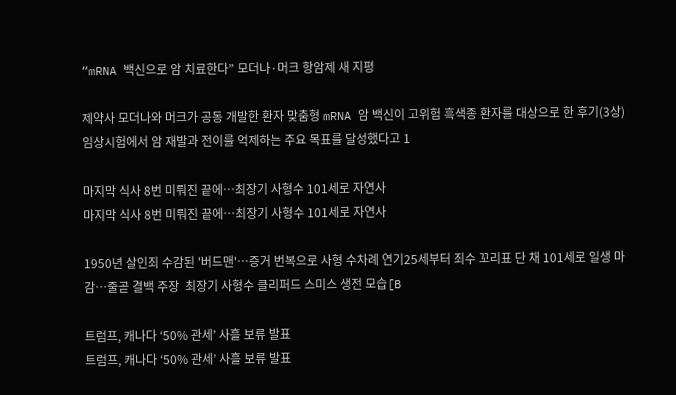“mRNA 백신으로 암 치료한다” 모더나·머크 항암제 새 지평

제약사 모더나와 머크가 공동 개발한 환자 맞춤형 mRNA 암 백신이 고위험 흑색종 환자를 대상으로 한 후기(3상) 임상시험에서 암 재발과 전이를 억제하는 주요 목표를 달성했다고 1

마지막 식사 8번 미뤄진 끝에…최장기 사형수 101세로 자연사
마지막 식사 8번 미뤄진 끝에…최장기 사형수 101세로 자연사

1950년 살인죄 수감된 '버드맨'…증거 번복으로 사형 수차례 연기25세부터 죄수 꼬리표 단 채 101세로 일생 마감…줄곧 결백 주장  최장기 사형수 클리퍼드 스미스 생전 모습[B

트럼프, 캐나다 ‘50% 관세’ 사흘 보류 발표
트럼프, 캐나다 ‘50% 관세’ 사흘 보류 발표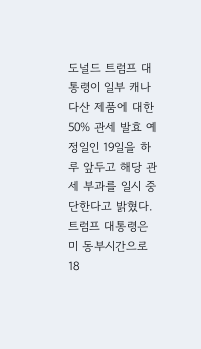도널드 트럼프 대통령이 일부 캐나다산 제품에 대한 50% 관세 발효 예정일인 19일을 하루 앞두고 해당 관세 부과를 일시 중단한다고 밝혔다. 트럼프 대통령은 미 동부시간으로 18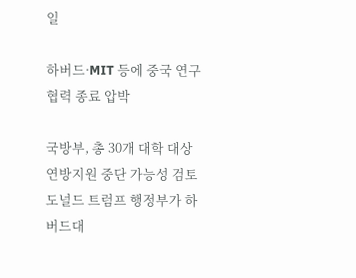일

하버드·MIT 등에 중국 연구협력 종료 압박

국방부, 총 30개 대학 대상 연방지원 중단 가능성 검토 도널드 트럼프 행정부가 하버드대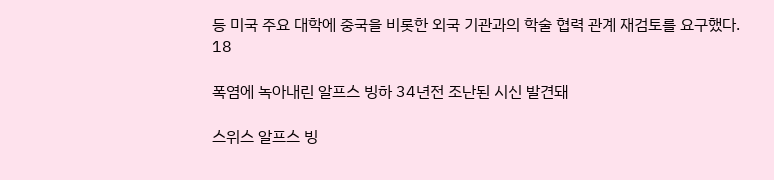등 미국 주요 대학에 중국을 비롯한 외국 기관과의 학술 협력 관계 재검토를 요구했다. 18

폭염에 녹아내린 알프스 빙하 34년전 조난된 시신 발견돼

스위스 알프스 빙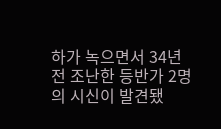하가 녹으면서 34년 전 조난한 등반가 2명의 시신이 발견됐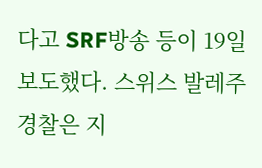다고 SRF방송 등이 19일 보도했다. 스위스 발레주 경찰은 지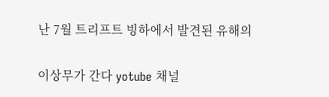난 7월 트리프트 빙하에서 발견된 유해의

이상무가 간다 yotube 채널